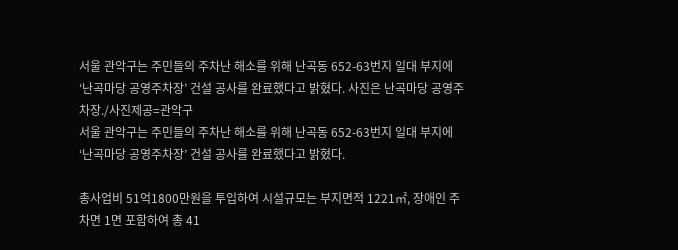서울 관악구는 주민들의 주차난 해소를 위해 난곡동 652-63번지 일대 부지에 ‘난곡마당 공영주차장’ 건설 공사를 완료했다고 밝혔다. 사진은 난곡마당 공영주차장./사진제공=관악구
서울 관악구는 주민들의 주차난 해소를 위해 난곡동 652-63번지 일대 부지에 ‘난곡마당 공영주차장’ 건설 공사를 완료했다고 밝혔다.

총사업비 51억1800만원을 투입하여 시설규모는 부지면적 1221㎡, 장애인 주차면 1면 포함하여 총 41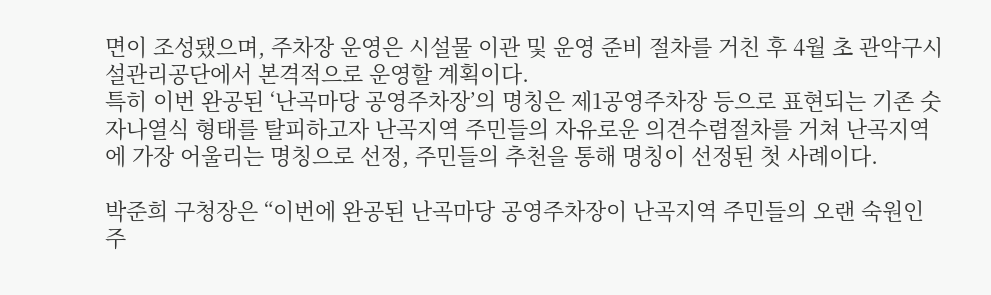면이 조성됐으며, 주차장 운영은 시설물 이관 및 운영 준비 절차를 거친 후 4월 초 관악구시설관리공단에서 본격적으로 운영할 계획이다.
특히 이번 완공된 ‘난곡마당 공영주차장’의 명칭은 제1공영주차장 등으로 표현되는 기존 숫자나열식 형태를 탈피하고자 난곡지역 주민들의 자유로운 의견수렴절차를 거쳐 난곡지역에 가장 어울리는 명칭으로 선정, 주민들의 추천을 통해 명칭이 선정된 첫 사례이다.

박준희 구청장은 “이번에 완공된 난곡마당 공영주차장이 난곡지역 주민들의 오랜 숙원인 주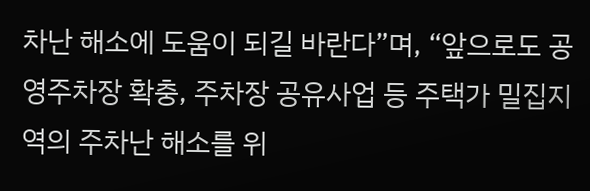차난 해소에 도움이 되길 바란다”며, “앞으로도 공영주차장 확충, 주차장 공유사업 등 주택가 밀집지역의 주차난 해소를 위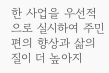한 사업을 우선적으로 실시하여 주민편의 향상과 삶의 질이 더 높아지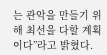는 관악을 만들기 위해 최선을 다할 계획이다”라고 밝혔다.